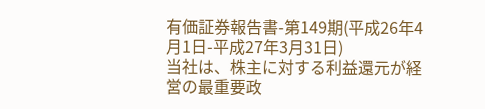有価証券報告書-第149期(平成26年4月1日-平成27年3月31日)
当社は、株主に対する利益還元が経営の最重要政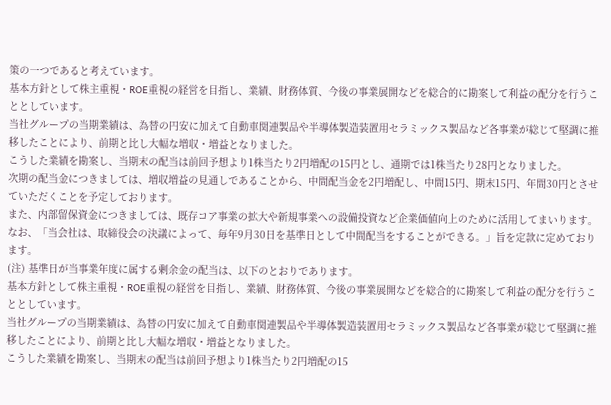策の一つであると考えています。
基本方針として株主重視・ROE重視の経営を目指し、業績、財務体質、今後の事業展開などを総合的に勘案して利益の配分を行うこととしています。
当社グループの当期業績は、為替の円安に加えて自動車関連製品や半導体製造装置用セラミックス製品など各事業が総じて堅調に推移したことにより、前期と比し大幅な増収・増益となりました。
こうした業績を勘案し、当期末の配当は前回予想より1株当たり2円増配の15円とし、通期では1株当たり28円となりました。
次期の配当金につきましては、増収増益の見通しであることから、中間配当金を2円増配し、中間15円、期末15円、年間30円とさせていただくことを予定しております。
また、内部留保資金につきましては、既存コア事業の拡大や新規事業への設備投資など企業価値向上のために活用してまいります。
なお、「当会社は、取締役会の決議によって、毎年9月30日を基準日として中間配当をすることができる。」旨を定款に定めております。
(注) 基準日が当事業年度に属する剰余金の配当は、以下のとおりであります。
基本方針として株主重視・ROE重視の経営を目指し、業績、財務体質、今後の事業展開などを総合的に勘案して利益の配分を行うこととしています。
当社グループの当期業績は、為替の円安に加えて自動車関連製品や半導体製造装置用セラミックス製品など各事業が総じて堅調に推移したことにより、前期と比し大幅な増収・増益となりました。
こうした業績を勘案し、当期末の配当は前回予想より1株当たり2円増配の15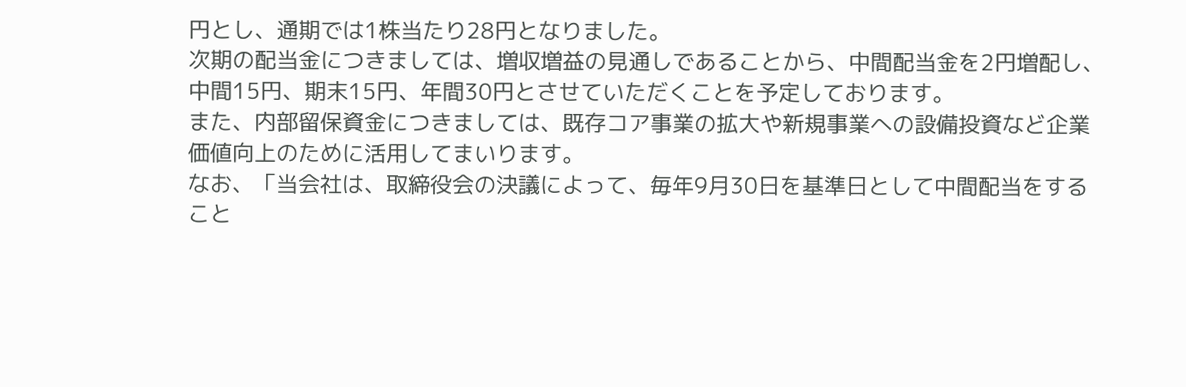円とし、通期では1株当たり28円となりました。
次期の配当金につきましては、増収増益の見通しであることから、中間配当金を2円増配し、中間15円、期末15円、年間30円とさせていただくことを予定しております。
また、内部留保資金につきましては、既存コア事業の拡大や新規事業への設備投資など企業価値向上のために活用してまいります。
なお、「当会社は、取締役会の決議によって、毎年9月30日を基準日として中間配当をすること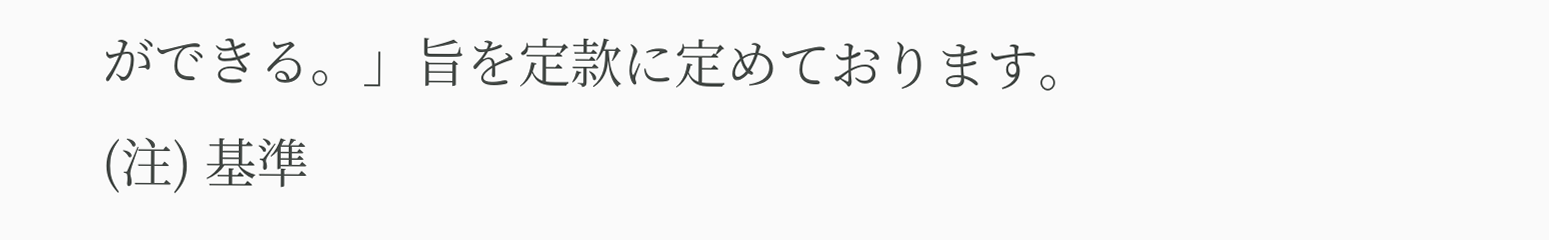ができる。」旨を定款に定めております。
(注) 基準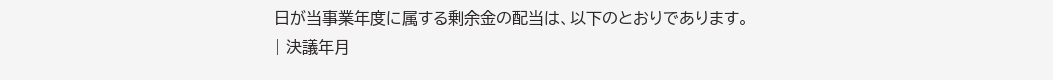日が当事業年度に属する剰余金の配当は、以下のとおりであります。
| 決議年月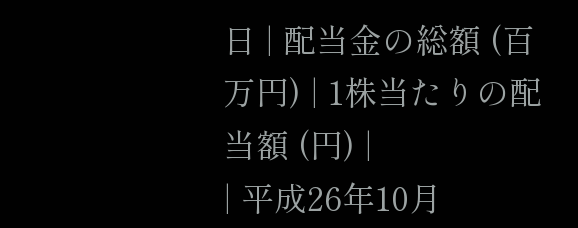日 | 配当金の総額 (百万円) | 1株当たりの配当額 (円) |
| 平成26年10月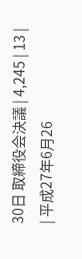30日 取締役会決議 | 4,245 | 13 |
| 平成27年6月26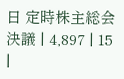日 定時株主総会決議 | 4,897 | 15 |